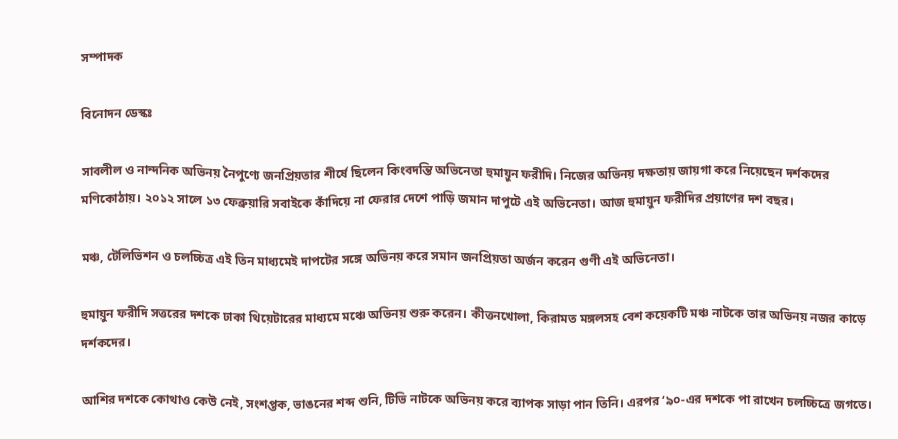সম্পাদক

বিনোদন ডেস্কঃ

সাবলীল ও নান্দনিক অভিনয় নৈপুণ্যে জনপ্রিয়তার শীর্ষে ছিলেন কিংবদন্তি অভিনেতা হুমায়ুন ফরীদি। নিজের অভিনয় দক্ষতায় জায়গা করে নিয়েছেন দর্শকদের মণিকোঠায়। ২০১২ সালে ১৩ ফেব্রুয়ারি সবাইকে কাঁদিয়ে না ফেরার দেশে পাড়ি জমান দাপুটে এই অভিনেতা। আজ হুমায়ুন ফরীদির প্রয়াণের দশ বছর।

মঞ্চ, টেলিভিশন ও চলচ্চিত্র এই তিন মাধ্যমেই দাপটের সঙ্গে অভিনয় করে সমান জনপ্রিয়তা অর্জন করেন গুণী এই অভিনেতা।

হুমায়ুন ফরীদি সত্তরের দশকে ঢাকা থিয়েটারের মাধ্যমে মঞ্চে অভিনয় শুরু করেন। কীত্তনখোলা, কিরামত মঙ্গলসহ বেশ কয়েকটি মঞ্চ নাটকে তার অভিনয় নজর কাড়ে দর্শকদের।

আশির দশকে কোথাও কেউ নেই, সংশপ্তক, ভাঙনের শব্দ শুনি, টিভি নাটকে অভিনয় করে ব্যাপক সাড়া পান তিনি। এরপর ‘৯০-এর দশকে পা রাখেন চলচ্চিত্রে জগতে।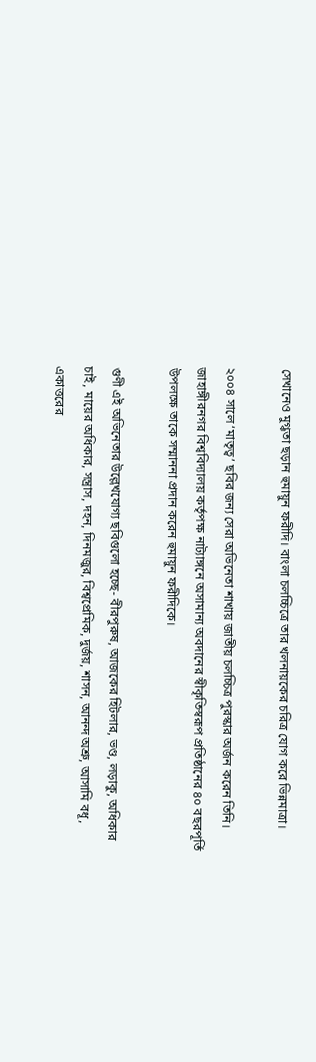সেখানেও মুগ্ধতা ছড়ান হুমায়ুন ফরীদি। বাংলা চলচ্চিত্রে তার খলনায়কের চরিত্র যোগ করে ভিন্নমাত্রা।

২০০৪ সালে ‘মাতৃত্ব’ ছবির জন্য সেরা অভিনেতা শাখায় জাতীয় চলচ্চিত্র পুরস্কার অর্জন করেন তিনি। জাহাঙ্গীরনগর বিশ্ববিদ্যালয় কর্তৃপক্ষ নাট্যাঙ্গনে অসামান্য অবদানের স্বীকৃতিস্বরূপ প্রতিষ্ঠানের ৪০ বছরপূর্তি উপলক্ষে তাকে সম্মাননা প্রদান করেন হুমায়ুন ফরীদিকে।

গুণী এই অভিনেতার উল্লেখযোগ্য ছবিগুলো হচ্ছে- বীরপুরুষ, আজকের হিটলার, ভণ্ড, লড়াকু, অধিকার চাই, মায়ের অধিকার, সন্ত্রাস, দহন, দিনমজুর, বিশ্বপ্রেমিক, দুর্জয়, শাসন, আনন্দ অশ্রু, আসামি বধূ, একাত্তরের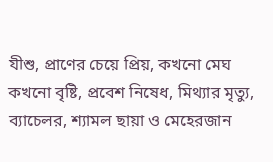যীশু, প্রাণের চেয়ে প্রিয়, কখনো মেঘ কখনো বৃষ্টি, প্রবেশ নিষেধ, মিথ্যার মৃত্যু, ব্যাচেলর, শ্যামল ছায়া ও মেহেরজান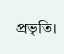প্রভৃতি।